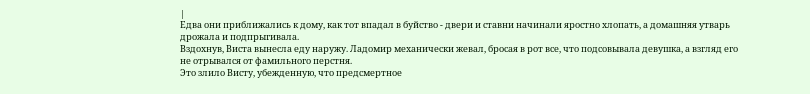|
Едва они приближались к дому, как тот впадал в буйство - двери и ставни начинали яростно хлопать, а домашняя утварь дрожала и подпрыгивала.
Вздохнув, Виста вынесла еду наружу. Ладомир механически жевал, бросая в рот все, что подсовывала девушка, а взгляд его не отрывался от фамильного перстня.
Это злило Висту, убежденную, что предсмертное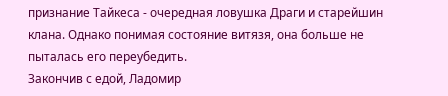признание Тайкеса - очередная ловушка Драги и старейшин клана. Однако понимая состояние витязя, она больше не пыталась его переубедить.
Закончив с едой, Ладомир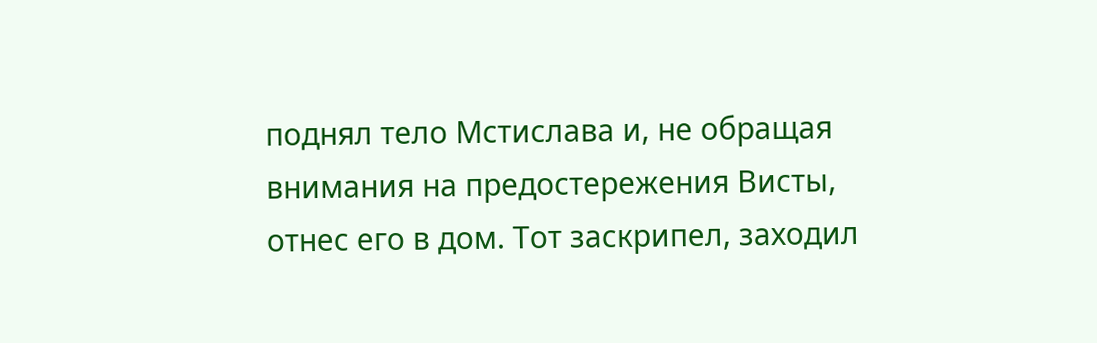поднял тело Мстислава и, не обращая внимания на предостережения Висты, отнес его в дом. Тот заскрипел, заходил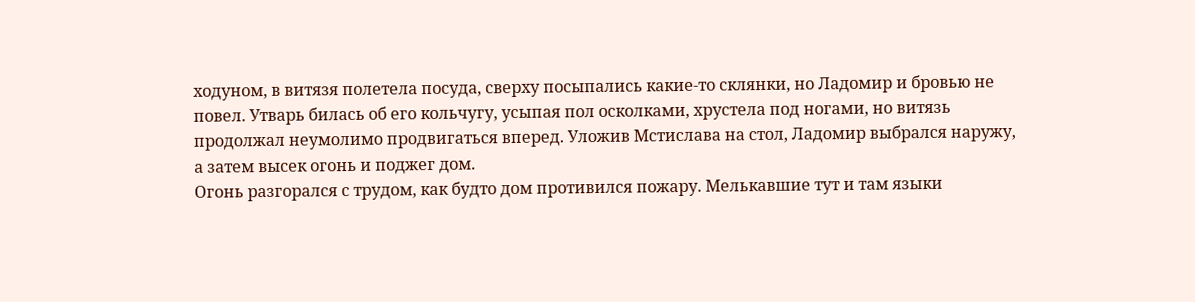ходуном, в витязя полетела посуда, сверху посыпались какие-то склянки, но Ладомир и бровью не повел. Утварь билась об его кольчугу, усыпая пол осколками, хрустела под ногами, но витязь продолжал неумолимо продвигаться вперед. Уложив Мстислава на стол, Ладомир выбрался наружу, а затем высек огонь и поджег дом.
Огонь разгорался с трудом, как будто дом противился пожару. Мелькавшие тут и там языки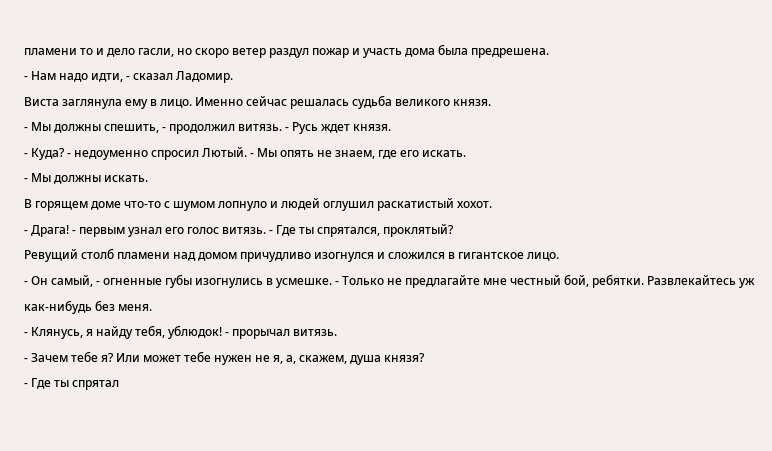пламени то и дело гасли, но скоро ветер раздул пожар и участь дома была предрешена.
- Нам надо идти, - сказал Ладомир.
Виста заглянула ему в лицо. Именно сейчас решалась судьба великого князя.
- Мы должны спешить, - продолжил витязь. - Русь ждет князя.
- Куда? - недоуменно спросил Лютый. - Мы опять не знаем, где его искать.
- Мы должны искать.
В горящем доме что-то с шумом лопнуло и людей оглушил раскатистый хохот.
- Драга! - первым узнал его голос витязь. - Где ты спрятался, проклятый?
Ревущий столб пламени над домом причудливо изогнулся и сложился в гигантское лицо.
- Он самый, - огненные губы изогнулись в усмешке. - Только не предлагайте мне честный бой, ребятки. Развлекайтесь уж как-нибудь без меня.
- Клянусь, я найду тебя, ублюдок! - прорычал витязь.
- Зачем тебе я? Или может тебе нужен не я, а, скажем, душа князя?
- Где ты спрятал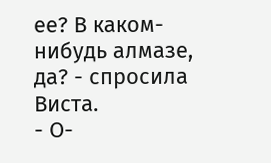ее? В каком-нибудь алмазе, да? - спросила Виста.
- О-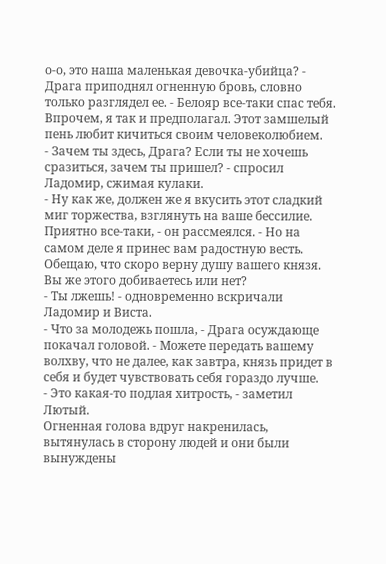о-о, это наша маленькая девочка-убийца? - Драга приподнял огненную бровь, словно только разглядел ее. - Белояр все-таки спас тебя. Впрочем, я так и предполагал. Этот замшелый пень любит кичиться своим человеколюбием.
- Зачем ты здесь, Драга? Если ты не хочешь сразиться, зачем ты пришел? - спросил Ладомир, сжимая кулаки.
- Ну как же, должен же я вкусить этот сладкий миг торжества, взглянуть на ваше бессилие. Приятно все-таки, - он рассмеялся. - Но на самом деле я принес вам радостную весть. Обещаю, что скоро верну душу вашего князя. Вы же этого добиваетесь или нет?
- Ты лжешь! - одновременно вскричали Ладомир и Виста.
- Что за молодежь пошла, - Драга осуждающе покачал головой. - Можете передать вашему волхву, что не далее, как завтра, князь придет в себя и будет чувствовать себя гораздо лучше.
- Это какая-то подлая хитрость, - заметил Лютый.
Огненная голова вдруг накренилась, вытянулась в сторону людей и они были вынуждены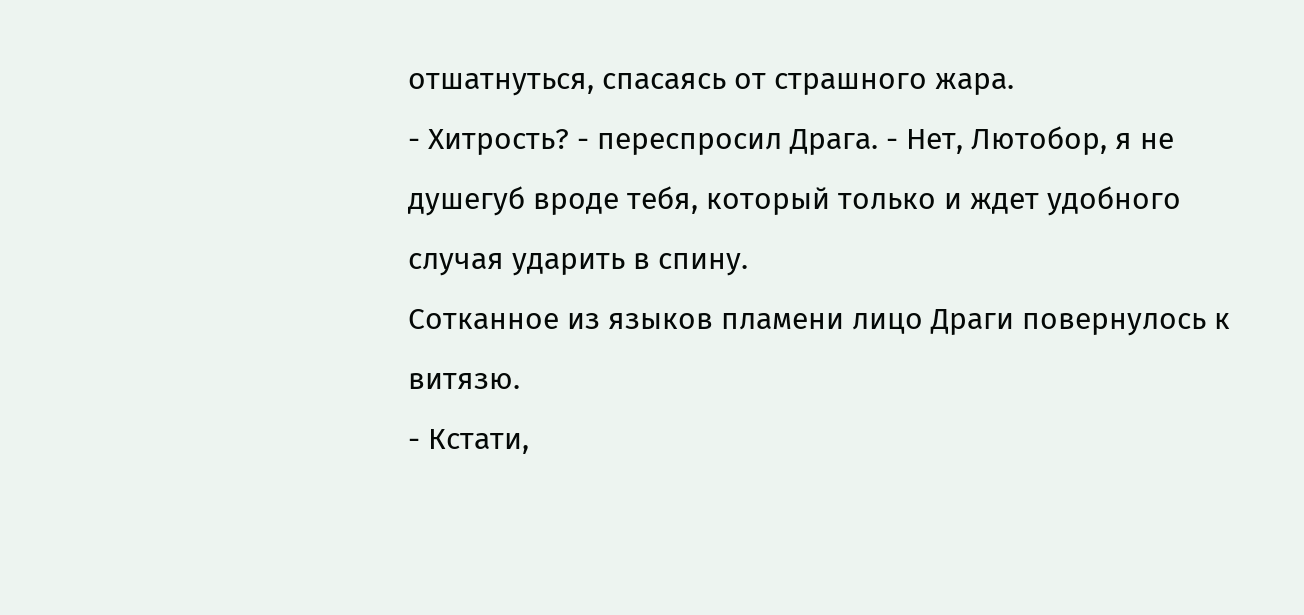отшатнуться, спасаясь от страшного жара.
- Хитрость? - переспросил Драга. - Нет, Лютобор, я не душегуб вроде тебя, который только и ждет удобного случая ударить в спину.
Сотканное из языков пламени лицо Драги повернулось к витязю.
- Кстати,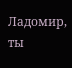Ладомир, ты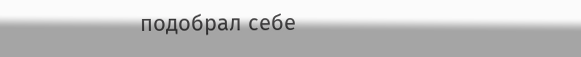подобрал себе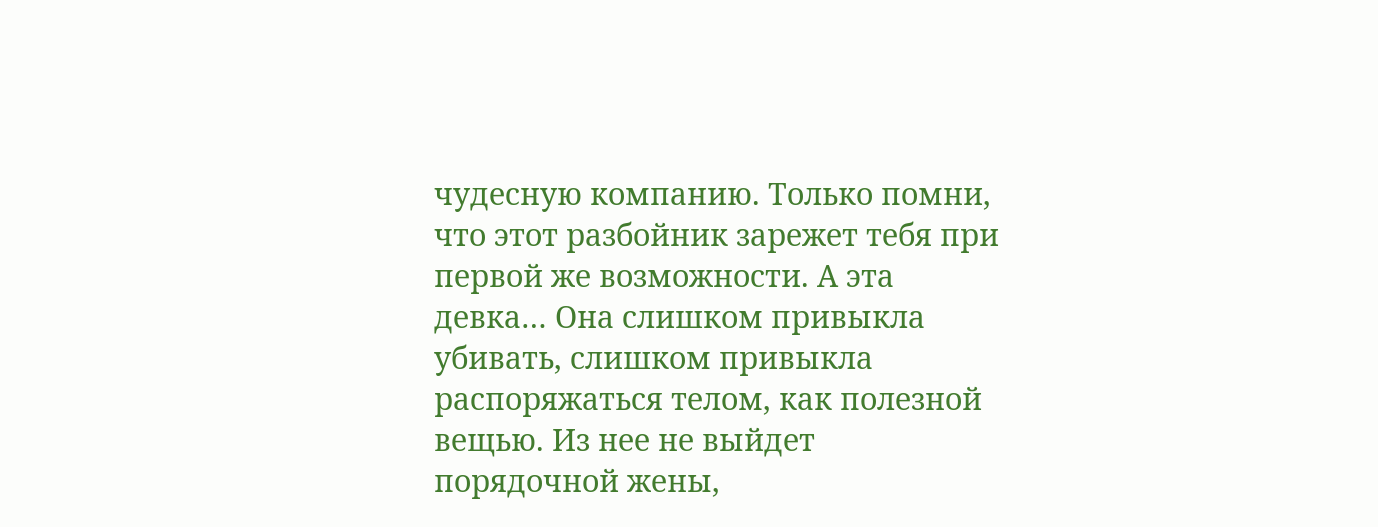чудесную компанию. Только помни, что этот разбойник зарежет тебя при первой же возможности. А эта девка… Она слишком привыкла убивать, слишком привыкла распоряжаться телом, как полезной вещью. Из нее не выйдет порядочной жены,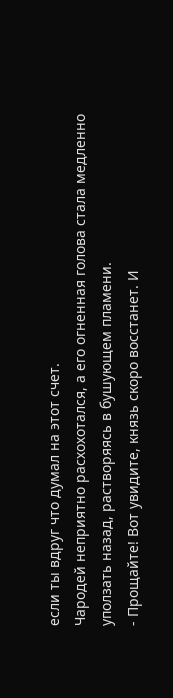если ты вдруг что думал на этот счет.
Чародей неприятно расхохотался, а его огненная голова стала медленно уползать назад, растворяясь в бушующем пламени.
- Прощайте! Вот увидите, князь скоро восстанет. И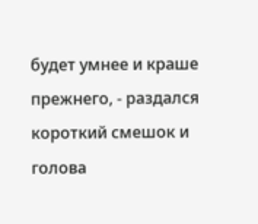будет умнее и краше прежнего, - раздался короткий смешок и голова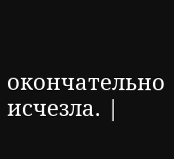окончательно исчезла. |